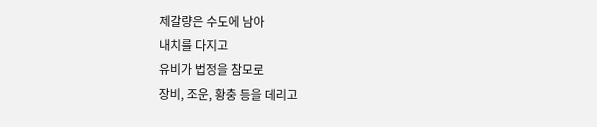제갈량은 수도에 남아
내치를 다지고
유비가 법정을 참모로
장비, 조운, 황충 등을 데리고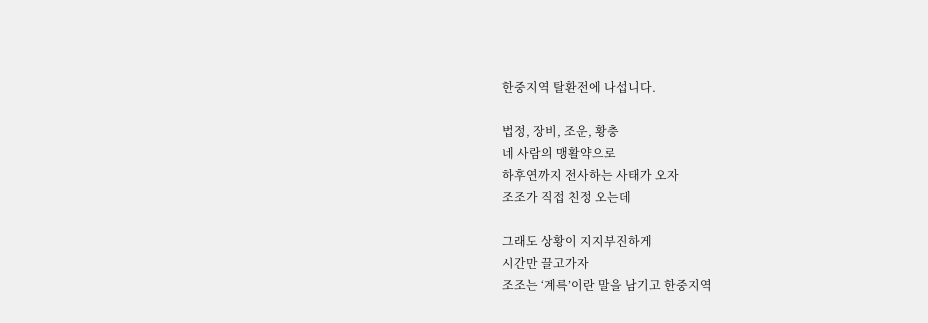한중지역 탈환전에 나섭니다.

법정, 장비, 조운, 황충
네 사람의 맹활약으로
하후연까지 전사하는 사태가 오자
조조가 직접 친정 오는데

그래도 상황이 지지부진하게
시간만 끌고가자
조조는 ‘계륵’이란 말을 남기고 한중지역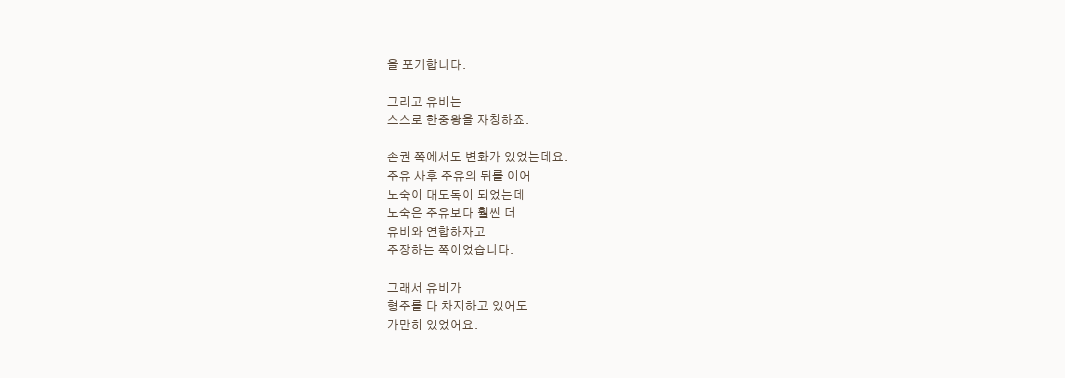을 포기합니다.

그리고 유비는
스스로 한중왕을 자칭하죠.

손권 쪽에서도 변화가 있었는데요.
주유 사후 주유의 뒤를 이어
노숙이 대도독이 되었는데
노숙은 주유보다 훨씬 더
유비와 연합하자고
주장하는 쪽이었습니다.

그래서 유비가
형주를 다 차지하고 있어도
가만히 있었어요.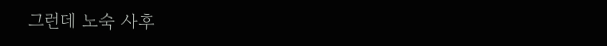그런데 노숙 사후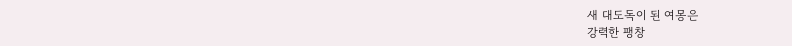새 대도독이 된 여몽은
강력한 팽창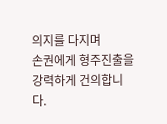의지를 다지며
손권에게 형주진출을 강력하게 건의합니다.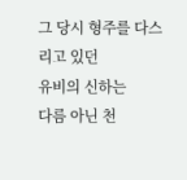그 당시 형주를 다스리고 있던
유비의 신하는
다름 아닌 천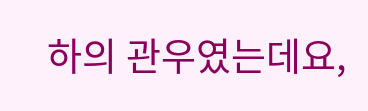하의 관우였는데요,